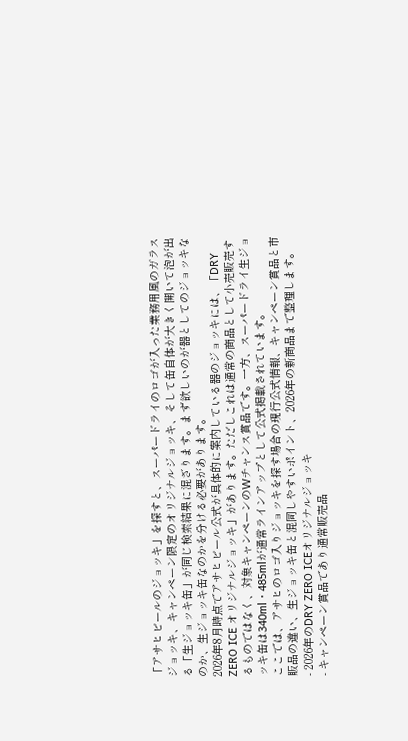「アサヒビールのジョッキ」を探すと、スーパードライのロゴが入った業務用風のガラスジョッキ、キャンペーン限定のオリジナルジョッキ、そして缶自体が大きく開いて泡が出る「生ジョッキ缶」が同じ検索結果に混ざります。まず欲しいのが器としてのジョッキなのか、生ジョッキ缶なのかを分ける必要があります。
2026年8月時点でアサヒビール公式が具体的に案内している器のジョッキには、「DRY ZERO ICE オリジナルジョッキ」があります。ただしこれは通常の商品として小売販売するものではなく、対象キャンペーンのWチャンス賞品です。一方、スーパードライ生ジョッキ缶は340ml・485mlが通常ラインアップとして公式掲載されています。
ここでは、アサヒのロゴ入りジョッキを探す場合の現行公式情報、キャンペーン賞品と市販品の違い、生ジョッキ缶と混同しやすいポイント、2026年の新商品まで整理します。
- 2026年のDRY ZERO ICEオリジナルジョッキ
- キャンペーン賞品であり通常販売品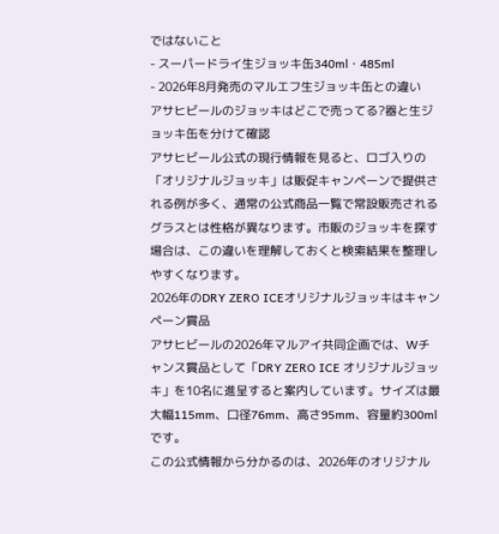ではないこと
- スーパードライ生ジョッキ缶340ml・485ml
- 2026年8月発売のマルエフ生ジョッキ缶との違い
アサヒビールのジョッキはどこで売ってる?器と生ジョッキ缶を分けて確認
アサヒビール公式の現行情報を見ると、ロゴ入りの「オリジナルジョッキ」は販促キャンペーンで提供される例が多く、通常の公式商品一覧で常設販売されるグラスとは性格が異なります。市販のジョッキを探す場合は、この違いを理解しておくと検索結果を整理しやすくなります。
2026年のDRY ZERO ICEオリジナルジョッキはキャンペーン賞品
アサヒビールの2026年マルアイ共同企画では、Wチャンス賞品として「DRY ZERO ICE オリジナルジョッキ」を10名に進呈すると案内しています。サイズは最大幅115mm、口径76mm、高さ95mm、容量約300mlです。
この公式情報から分かるのは、2026年のオリジナル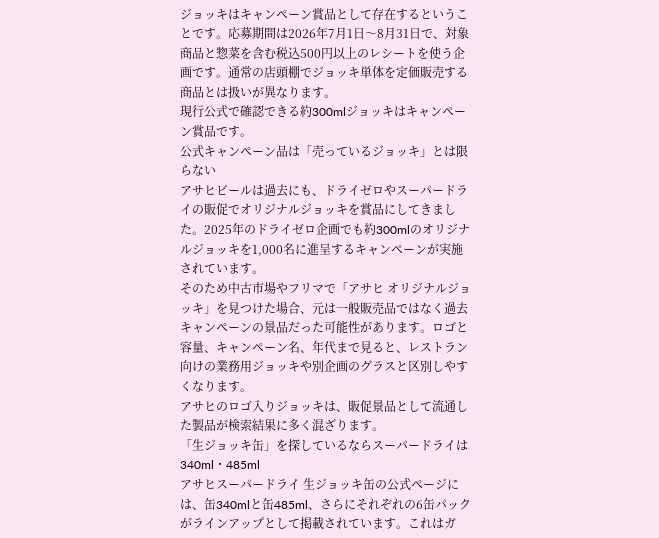ジョッキはキャンペーン賞品として存在するということです。応募期間は2026年7月1日〜8月31日で、対象商品と惣菜を含む税込500円以上のレシートを使う企画です。通常の店頭棚でジョッキ単体を定価販売する商品とは扱いが異なります。
現行公式で確認できる約300mlジョッキはキャンペーン賞品です。
公式キャンペーン品は「売っているジョッキ」とは限らない
アサヒビールは過去にも、ドライゼロやスーパードライの販促でオリジナルジョッキを賞品にしてきました。2025年のドライゼロ企画でも約300mlのオリジナルジョッキを1,000名に進呈するキャンペーンが実施されています。
そのため中古市場やフリマで「アサヒ オリジナルジョッキ」を見つけた場合、元は一般販売品ではなく過去キャンペーンの景品だった可能性があります。ロゴと容量、キャンペーン名、年代まで見ると、レストラン向けの業務用ジョッキや別企画のグラスと区別しやすくなります。
アサヒのロゴ入りジョッキは、販促景品として流通した製品が検索結果に多く混ざります。
「生ジョッキ缶」を探しているならスーパードライは340ml・485ml
アサヒスーパードライ 生ジョッキ缶の公式ページには、缶340mlと缶485ml、さらにそれぞれの6缶パックがラインアップとして掲載されています。これはガ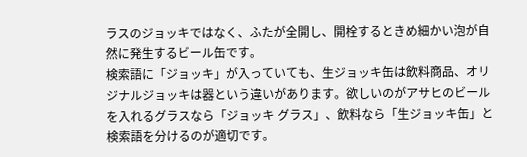ラスのジョッキではなく、ふたが全開し、開栓するときめ細かい泡が自然に発生するビール缶です。
検索語に「ジョッキ」が入っていても、生ジョッキ缶は飲料商品、オリジナルジョッキは器という違いがあります。欲しいのがアサヒのビールを入れるグラスなら「ジョッキ グラス」、飲料なら「生ジョッキ缶」と検索語を分けるのが適切です。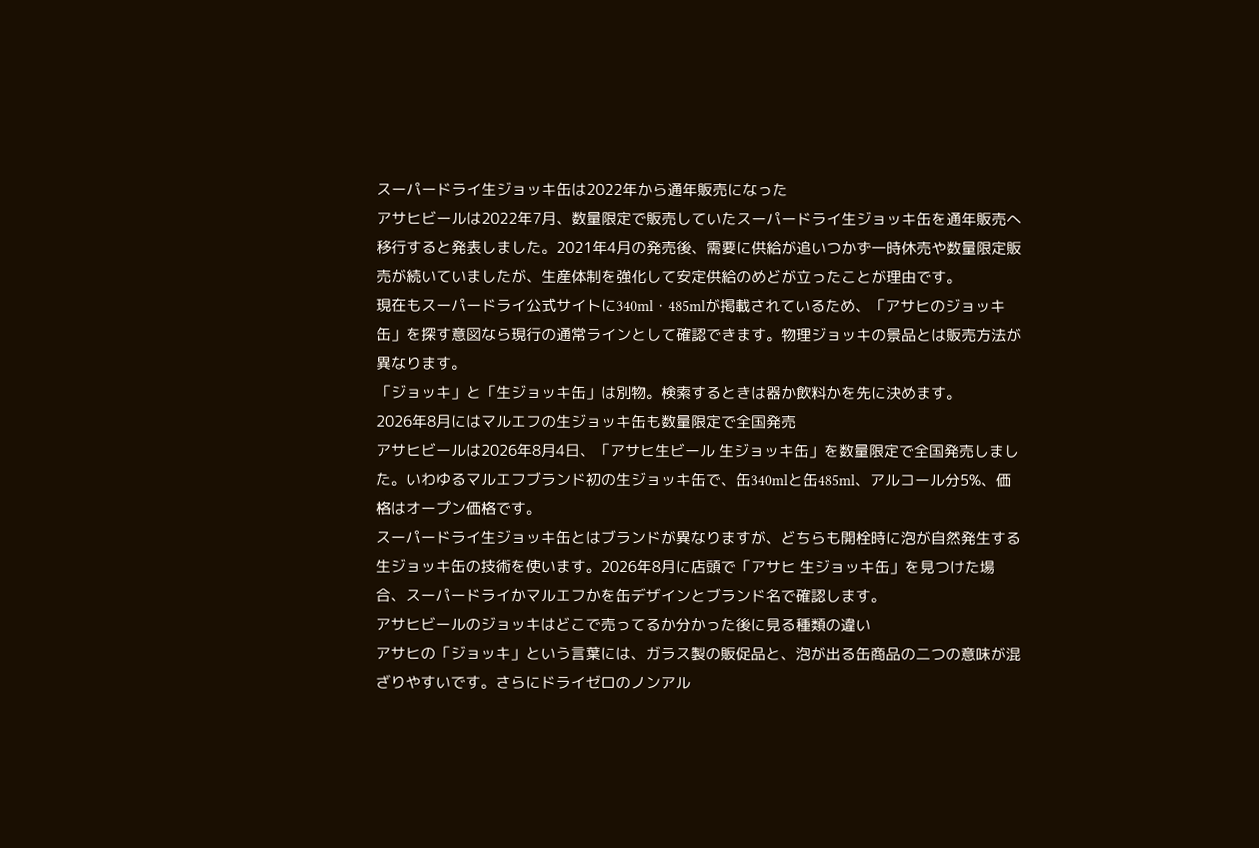スーパードライ生ジョッキ缶は2022年から通年販売になった
アサヒビールは2022年7月、数量限定で販売していたスーパードライ生ジョッキ缶を通年販売へ移行すると発表しました。2021年4月の発売後、需要に供給が追いつかず一時休売や数量限定販売が続いていましたが、生産体制を強化して安定供給のめどが立ったことが理由です。
現在もスーパードライ公式サイトに340ml・485mlが掲載されているため、「アサヒのジョッキ缶」を探す意図なら現行の通常ラインとして確認できます。物理ジョッキの景品とは販売方法が異なります。
「ジョッキ」と「生ジョッキ缶」は別物。検索するときは器か飲料かを先に決めます。
2026年8月にはマルエフの生ジョッキ缶も数量限定で全国発売
アサヒビールは2026年8月4日、「アサヒ生ビール 生ジョッキ缶」を数量限定で全国発売しました。いわゆるマルエフブランド初の生ジョッキ缶で、缶340mlと缶485ml、アルコール分5%、価格はオープン価格です。
スーパードライ生ジョッキ缶とはブランドが異なりますが、どちらも開栓時に泡が自然発生する生ジョッキ缶の技術を使います。2026年8月に店頭で「アサヒ 生ジョッキ缶」を見つけた場合、スーパードライかマルエフかを缶デザインとブランド名で確認します。
アサヒビールのジョッキはどこで売ってるか分かった後に見る種類の違い
アサヒの「ジョッキ」という言葉には、ガラス製の販促品と、泡が出る缶商品の二つの意味が混ざりやすいです。さらにドライゼロのノンアル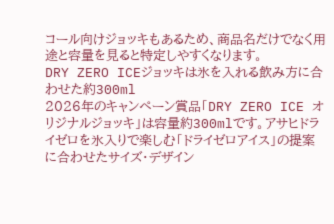コール向けジョッキもあるため、商品名だけでなく用途と容量を見ると特定しやすくなります。
DRY ZERO ICEジョッキは氷を入れる飲み方に合わせた約300ml
2026年のキャンペーン賞品「DRY ZERO ICE オリジナルジョッキ」は容量約300mlです。アサヒドライゼロを氷入りで楽しむ「ドライゼロアイス」の提案に合わせたサイズ・デザイン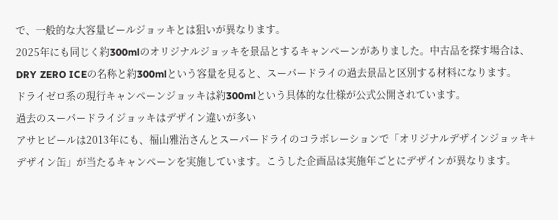で、一般的な大容量ビールジョッキとは狙いが異なります。
2025年にも同じく約300mlのオリジナルジョッキを景品とするキャンペーンがありました。中古品を探す場合は、DRY ZERO ICEの名称と約300mlという容量を見ると、スーパードライの過去景品と区別する材料になります。
ドライゼロ系の現行キャンペーンジョッキは約300mlという具体的な仕様が公式公開されています。
過去のスーパードライジョッキはデザイン違いが多い
アサヒビールは2013年にも、福山雅治さんとスーパードライのコラボレーションで「オリジナルデザインジョッキ+デザイン缶」が当たるキャンペーンを実施しています。こうした企画品は実施年ごとにデザインが異なります。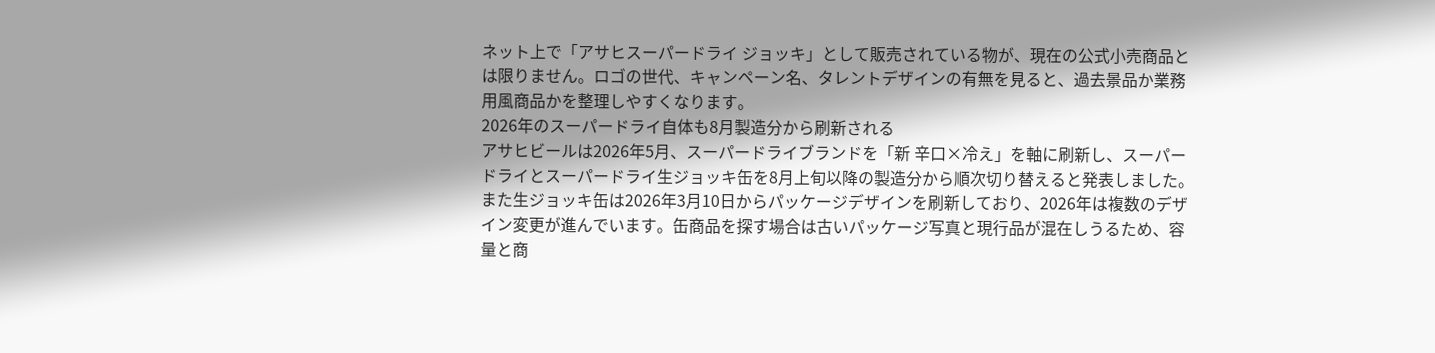ネット上で「アサヒスーパードライ ジョッキ」として販売されている物が、現在の公式小売商品とは限りません。ロゴの世代、キャンペーン名、タレントデザインの有無を見ると、過去景品か業務用風商品かを整理しやすくなります。
2026年のスーパードライ自体も8月製造分から刷新される
アサヒビールは2026年5月、スーパードライブランドを「新 辛口×冷え」を軸に刷新し、スーパードライとスーパードライ生ジョッキ缶を8月上旬以降の製造分から順次切り替えると発表しました。
また生ジョッキ缶は2026年3月10日からパッケージデザインを刷新しており、2026年は複数のデザイン変更が進んでいます。缶商品を探す場合は古いパッケージ写真と現行品が混在しうるため、容量と商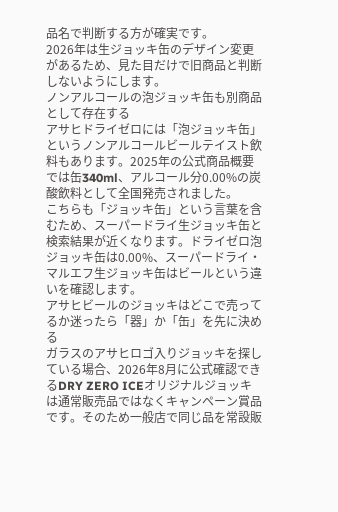品名で判断する方が確実です。
2026年は生ジョッキ缶のデザイン変更があるため、見た目だけで旧商品と判断しないようにします。
ノンアルコールの泡ジョッキ缶も別商品として存在する
アサヒドライゼロには「泡ジョッキ缶」というノンアルコールビールテイスト飲料もあります。2025年の公式商品概要では缶340ml、アルコール分0.00%の炭酸飲料として全国発売されました。
こちらも「ジョッキ缶」という言葉を含むため、スーパードライ生ジョッキ缶と検索結果が近くなります。ドライゼロ泡ジョッキ缶は0.00%、スーパードライ・マルエフ生ジョッキ缶はビールという違いを確認します。
アサヒビールのジョッキはどこで売ってるか迷ったら「器」か「缶」を先に決める
ガラスのアサヒロゴ入りジョッキを探している場合、2026年8月に公式確認できるDRY ZERO ICEオリジナルジョッキは通常販売品ではなくキャンペーン賞品です。そのため一般店で同じ品を常設販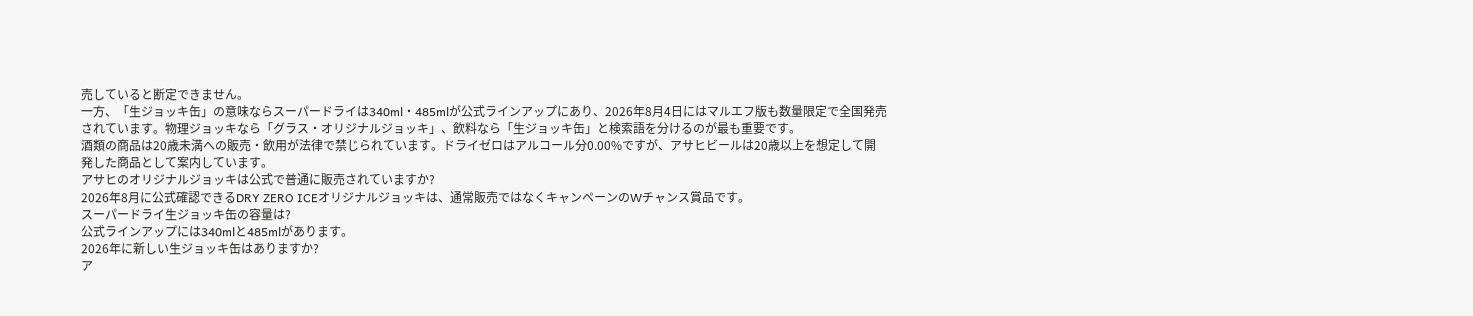売していると断定できません。
一方、「生ジョッキ缶」の意味ならスーパードライは340ml・485mlが公式ラインアップにあり、2026年8月4日にはマルエフ版も数量限定で全国発売されています。物理ジョッキなら「グラス・オリジナルジョッキ」、飲料なら「生ジョッキ缶」と検索語を分けるのが最も重要です。
酒類の商品は20歳未満への販売・飲用が法律で禁じられています。ドライゼロはアルコール分0.00%ですが、アサヒビールは20歳以上を想定して開発した商品として案内しています。
アサヒのオリジナルジョッキは公式で普通に販売されていますか?
2026年8月に公式確認できるDRY ZERO ICEオリジナルジョッキは、通常販売ではなくキャンペーンのWチャンス賞品です。
スーパードライ生ジョッキ缶の容量は?
公式ラインアップには340mlと485mlがあります。
2026年に新しい生ジョッキ缶はありますか?
ア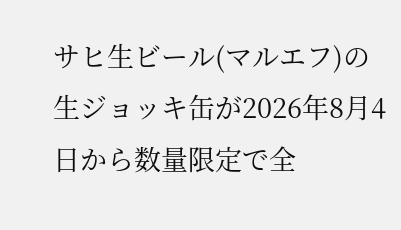サヒ生ビール(マルエフ)の生ジョッキ缶が2026年8月4日から数量限定で全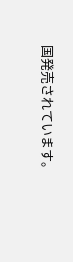国発売されています。